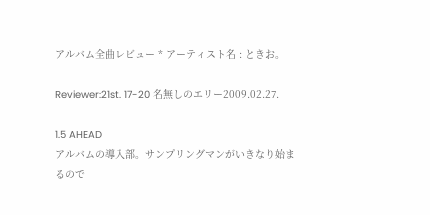アルバム全曲レビュー * アーティスト名 : ときお。

Reviewer:21st. 17-20 名無しのエリー2009.02.27.

1.5 AHEAD
アルバムの導入部。サンプリングマンがいきなり始まるので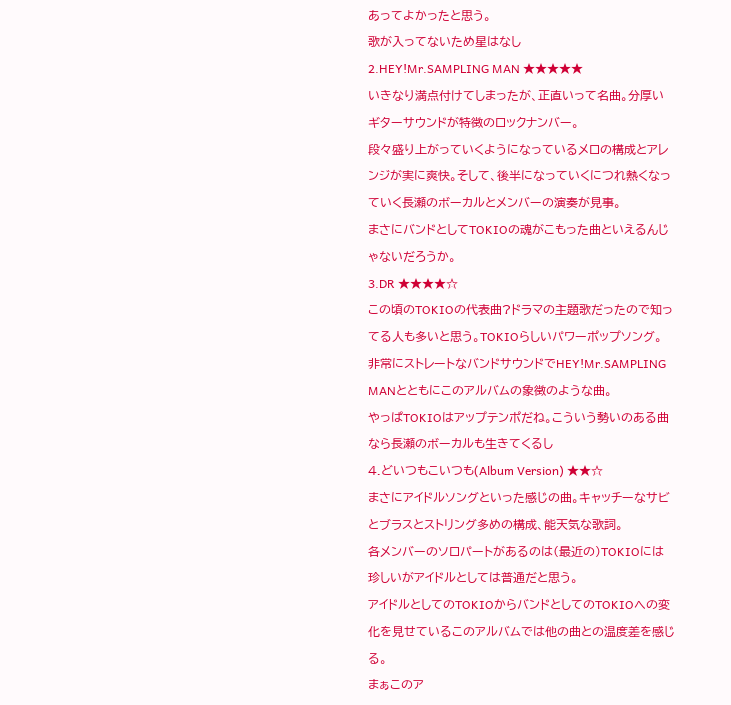あってよかったと思う。
歌が入ってないため星はなし
2.HEY!Mr.SAMPLING MAN ★★★★★
いきなり満点付けてしまったが、正直いって名曲。分厚いギターサウンドが特徴のロックナンバー。
段々盛り上がっていくようになっているメロの構成とアレンジが実に爽快。そして、後半になっていくにつれ熱くなっていく長瀬のボーカルとメンバーの演奏が見事。
まさにバンドとしてTOKIOの魂がこもった曲といえるんじゃないだろうか。
3.DR ★★★★☆
この頃のTOKIOの代表曲?ドラマの主題歌だったので知ってる人も多いと思う。TOKIOらしいパワーポップソング。
非常にストレートなバンドサウンドでHEY!Mr.SAMPLING MANとともにこのアルバムの象徴のような曲。
やっぱTOKIOはアップテンポだね。こういう勢いのある曲なら長瀬のボーカルも生きてくるし
4.どいつもこいつも(Album Version) ★★☆
まさにアイドルソングといった感じの曲。キャッチーなサビとブラスとストリング多めの構成、能天気な歌詞。
各メンバーのソロパートがあるのは(最近の)TOKIOには珍しいがアイドルとしては普通だと思う。
アイドルとしてのTOKIOからバンドとしてのTOKIOへの変化を見せているこのアルバムでは他の曲との温度差を感じる。
まぁこのア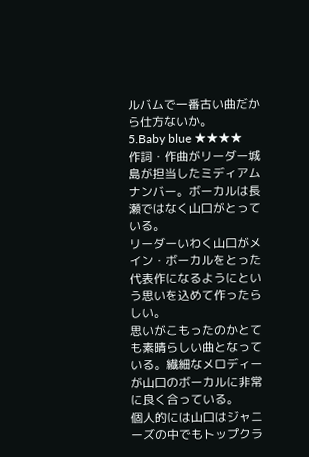ルバムで一番古い曲だから仕方ないか。
5.Baby blue ★★★★
作詞・作曲がリーダー城島が担当したミディアムナンバー。ボーカルは長瀬ではなく山口がとっている。
リーダーいわく山口がメイン・ボーカルをとった代表作になるようにという思いを込めて作ったらしい。
思いがこもったのかとても素晴らしい曲となっている。繊細なメロディーが山口のボーカルに非常に良く合っている。
個人的には山口はジャニーズの中でもトップクラ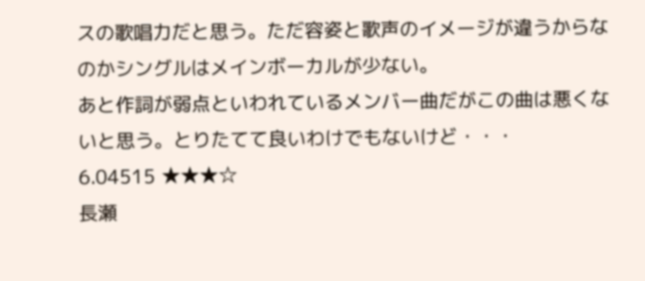スの歌唱力だと思う。ただ容姿と歌声のイメージが違うからなのかシングルはメインボーカルが少ない。
あと作詞が弱点といわれているメンバー曲だがこの曲は悪くないと思う。とりたてて良いわけでもないけど・・・
6.04515 ★★★☆
長瀬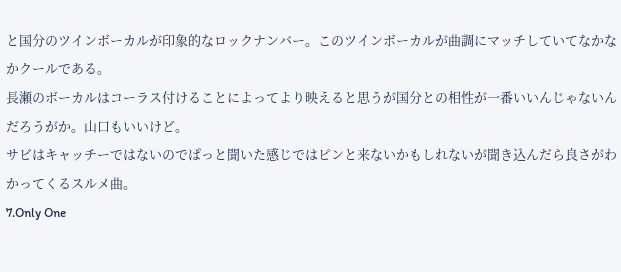と国分のツインボーカルが印象的なロックナンバー。このツインボーカルが曲調にマッチしていてなかなかクールである。
長瀬のボーカルはコーラス付けることによってより映えると思うが国分との相性が一番いいんじゃないんだろうがか。山口もいいけど。
サビはキャッチーではないのでぱっと聞いた感じではピンと来ないかもしれないが聞き込んだら良さがわかってくるスルメ曲。
7.Only One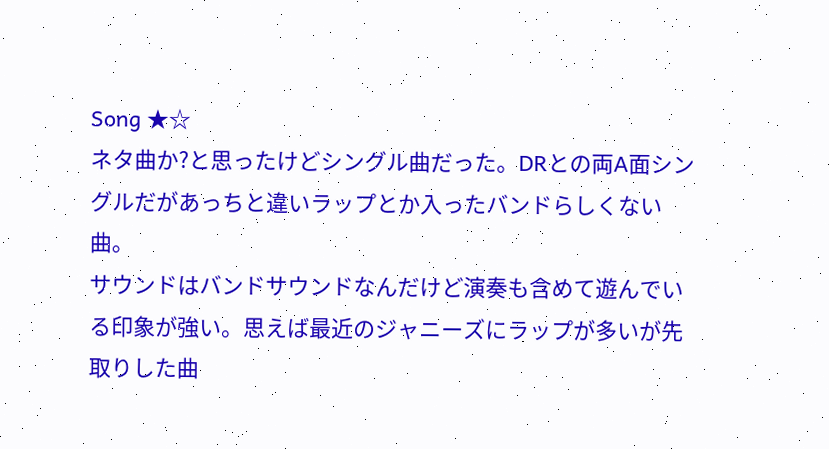Song ★☆
ネタ曲か?と思ったけどシングル曲だった。DRとの両A面シングルだがあっちと違いラップとか入ったバンドらしくない曲。
サウンドはバンドサウンドなんだけど演奏も含めて遊んでいる印象が強い。思えば最近のジャニーズにラップが多いが先取りした曲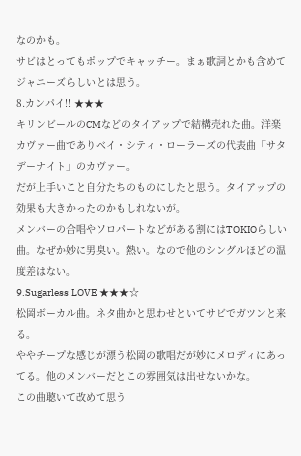なのかも。
サビはとってもポップでキャッチー。まぁ歌詞とかも含めてジャニーズらしいとは思う。
8.カンパイ!! ★★★
キリンビールのCMなどのタイアップで結構売れた曲。洋楽カヴァー曲でありベイ・シティ・ローラーズの代表曲「サタデーナイト」のカヴァー。
だが上手いこと自分たちのものにしたと思う。タイアップの効果も大きかったのかもしれないが。
メンバーの合唱やソロパートなどがある割にはTOKIOらしい曲。なぜか妙に男臭い。熱い。なので他のシングルほどの温度差はない。
9.Sugarless LOVE ★★★☆
松岡ボーカル曲。ネタ曲かと思わせといてサビでガツンと来る。
ややチープな感じが漂う松岡の歌唱だが妙にメロディにあってる。他のメンバーだとこの雰囲気は出せないかな。
この曲聴いて改めて思う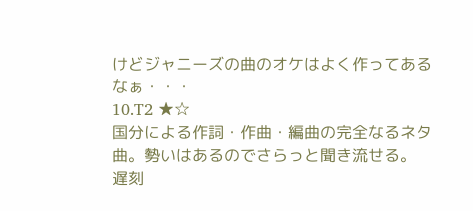けどジャニーズの曲のオケはよく作ってあるなぁ・・・
10.T2 ★☆
国分による作詞・作曲・編曲の完全なるネタ曲。勢いはあるのでさらっと聞き流せる。
遅刻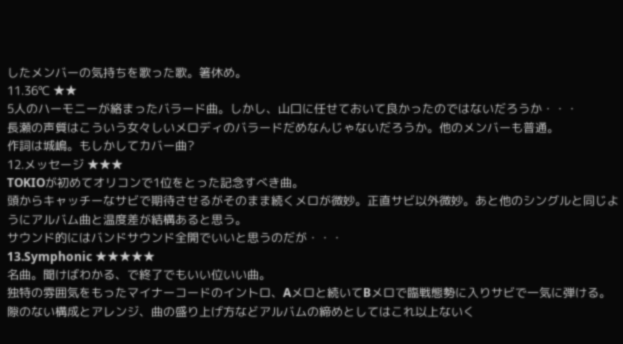したメンバーの気持ちを歌った歌。箸休め。
11.36℃ ★★
5人のハーモニーが絡まったバラード曲。しかし、山口に任せておいて良かったのではないだろうか・・・
長瀬の声質はこういう女々しいメロディのバラードだめなんじゃないだろうか。他のメンバーも普通。
作詞は城嶋。もしかしてカバー曲?
12.メッセージ ★★★
TOKIOが初めてオリコンで1位をとった記念すべき曲。
頭からキャッチーなサビで期待させるがそのまま続くメロが微妙。正直サビ以外微妙。あと他のシングルと同じようにアルバム曲と温度差が結構あると思う。
サウンド的にはバンドサウンド全開でいいと思うのだが・・・
13.Symphonic ★★★★★
名曲。聞けばわかる、で終了でもいい位いい曲。
独特の雰囲気をもったマイナーコードのイントロ、Aメロと続いてBメロで臨戦態勢に入りサビで一気に弾ける。
隙のない構成とアレンジ、曲の盛り上げ方などアルバムの締めとしてはこれ以上ないく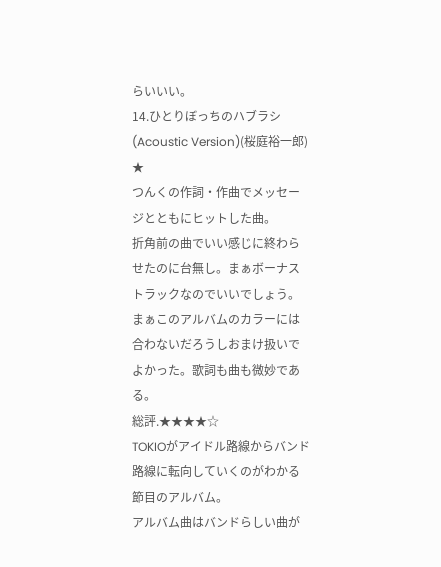らいいい。
14.ひとりぼっちのハブラシ(Acoustic Version)(桜庭裕一郎) ★
つんくの作詞・作曲でメッセージとともにヒットした曲。
折角前の曲でいい感じに終わらせたのに台無し。まぁボーナストラックなのでいいでしょう。
まぁこのアルバムのカラーには合わないだろうしおまけ扱いでよかった。歌詞も曲も微妙である。
総評.★★★★☆
TOKIOがアイドル路線からバンド路線に転向していくのがわかる節目のアルバム。
アルバム曲はバンドらしい曲が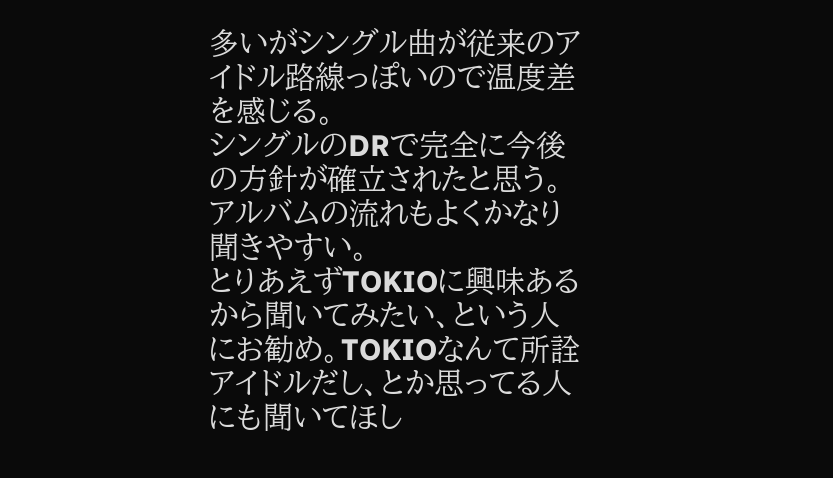多いがシングル曲が従来のアイドル路線っぽいので温度差を感じる。
シングルのDRで完全に今後の方針が確立されたと思う。アルバムの流れもよくかなり聞きやすい。
とりあえずTOKIOに興味あるから聞いてみたい、という人にお勧め。TOKIOなんて所詮アイドルだし、とか思ってる人にも聞いてほし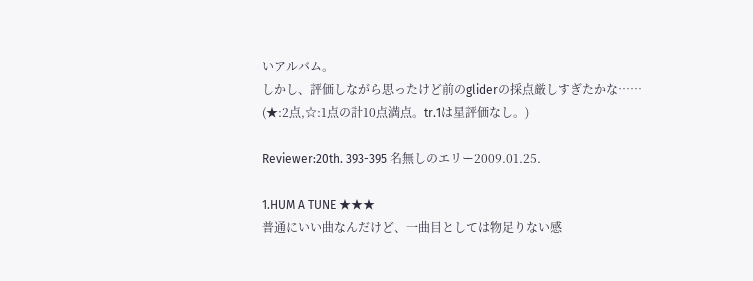いアルバム。
しかし、評価しながら思ったけど前のgliderの採点厳しすぎたかな……
(★:2点,☆:1点の計10点満点。tr.1は星評価なし。)

Reviewer:20th. 393-395 名無しのエリー2009.01.25.

1.HUM A TUNE ★★★
普通にいい曲なんだけど、一曲目としては物足りない感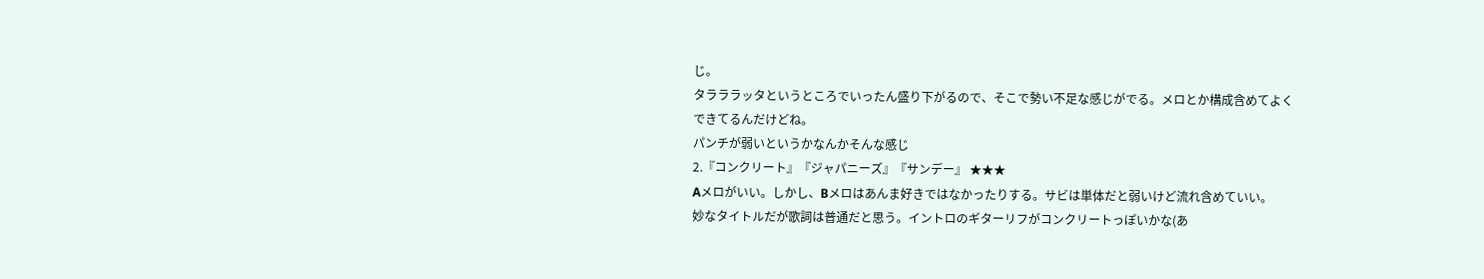じ。
タラララッタというところでいったん盛り下がるので、そこで勢い不足な感じがでる。メロとか構成含めてよくできてるんだけどね。
パンチが弱いというかなんかそんな感じ
2.『コンクリート』『ジャパニーズ』『サンデー』 ★★★
Aメロがいい。しかし、Bメロはあんま好きではなかったりする。サビは単体だと弱いけど流れ含めていい。
妙なタイトルだが歌詞は普通だと思う。イントロのギターリフがコンクリートっぽいかな(あ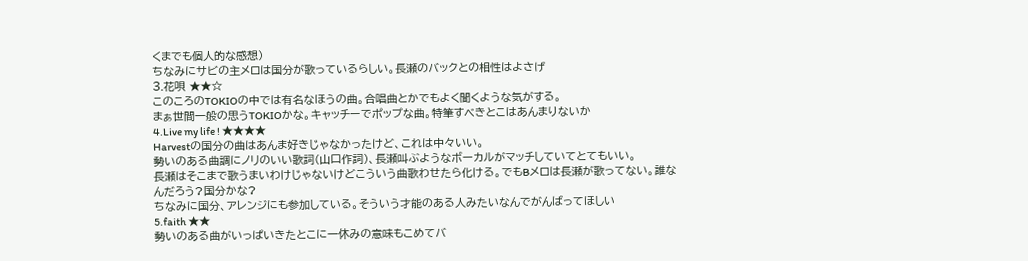くまでも個人的な感想)
ちなみにサビの主メロは国分が歌っているらしい。長瀬のバックとの相性はよさげ
3.花唄 ★★☆
このころのTOKIOの中では有名なほうの曲。合唱曲とかでもよく聞くような気がする。
まぁ世間一般の思うTOKIOかな。キャッチーでポップな曲。特筆すべきとこはあんまりないか
4.Live my life ! ★★★★
Harvestの国分の曲はあんま好きじゃなかったけど、これは中々いい。
勢いのある曲調にノリのいい歌詞(山口作詞)、長瀬叫ぶようなボーカルがマッチしていてとてもいい。
長瀬はそこまで歌うまいわけじゃないけどこういう曲歌わせたら化ける。でもBメロは長瀬が歌ってない。誰なんだろう?国分かな?
ちなみに国分、アレンジにも参加している。そういう才能のある人みたいなんでがんばってほしい
5.faith ★★
勢いのある曲がいっぱいきたとこに一休みの意味もこめてバ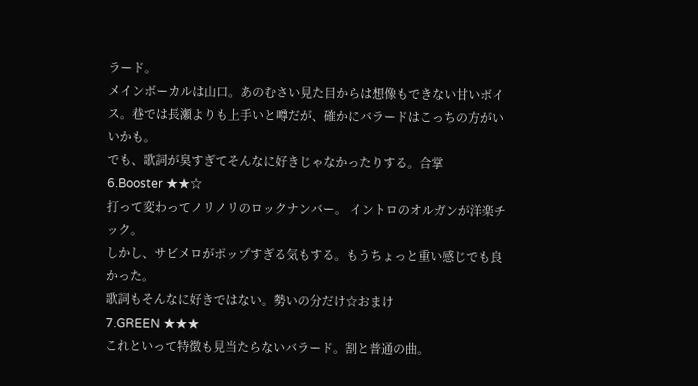ラード。
メインボーカルは山口。あのむさい見た目からは想像もできない甘いボイス。巷では長瀬よりも上手いと噂だが、確かにバラードはこっちの方がいいかも。
でも、歌詞が臭すぎてそんなに好きじゃなかったりする。合掌
6.Booster ★★☆
打って変わってノリノリのロックナンバー。 イントロのオルガンが洋楽チック。
しかし、サビメロがポップすぎる気もする。もうちょっと重い感じでも良かった。
歌詞もそんなに好きではない。勢いの分だけ☆おまけ
7.GREEN ★★★
これといって特徴も見当たらないバラード。割と普通の曲。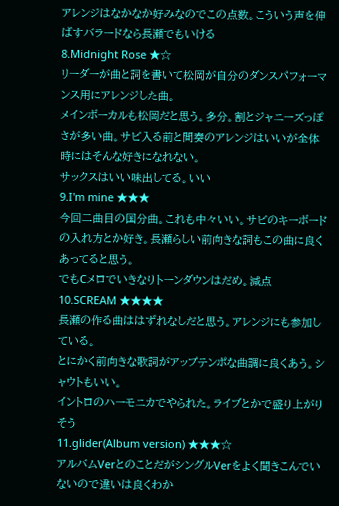アレンジはなかなか好みなのでこの点数。こういう声を伸ばすバラードなら長瀬でもいける
8.Midnight Rose ★☆
リーダーが曲と詞を書いて松岡が自分のダンスパフォーマンス用にアレンジした曲。
メインボーカルも松岡だと思う。多分。割とジャニーズっぽさが多い曲。サビ入る前と間奏のアレンジはいいが全体時にはそんな好きになれない。
サックスはいい味出してる。いい
9.I'm mine ★★★
今回二曲目の国分曲。これも中々いい。サビのキーボードの入れ方とか好き。長瀬らしい前向きな詞もこの曲に良くあってると思う。
でもCメロでいきなりトーンダウンはだめ。減点
10.SCREAM ★★★★
長瀬の作る曲ははずれなしだと思う。アレンジにも参加している。
とにかく前向きな歌詞がアップテンポな曲調に良くあう。シャウトもいい。
イントロのハーモニカでやられた。ライブとかで盛り上がりそう
11.glider(Album version) ★★★☆
アルバムVerとのことだがシングルVerをよく聞きこんでいないので違いは良くわか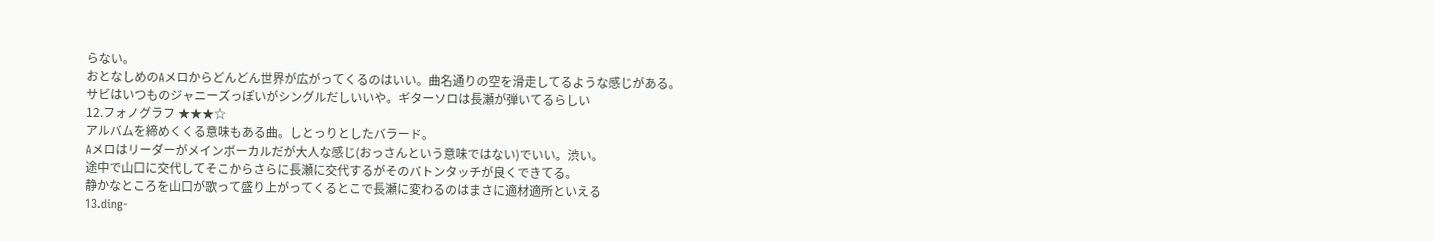らない。
おとなしめのAメロからどんどん世界が広がってくるのはいい。曲名通りの空を滑走してるような感じがある。
サビはいつものジャニーズっぽいがシングルだしいいや。ギターソロは長瀬が弾いてるらしい
12.フォノグラフ ★★★☆
アルバムを締めくくる意味もある曲。しとっりとしたバラード。
Aメロはリーダーがメインボーカルだが大人な感じ(おっさんという意味ではない)でいい。渋い。
途中で山口に交代してそこからさらに長瀬に交代するがそのバトンタッチが良くできてる。
静かなところを山口が歌って盛り上がってくるとこで長瀬に変わるのはまさに適材適所といえる
13.ding-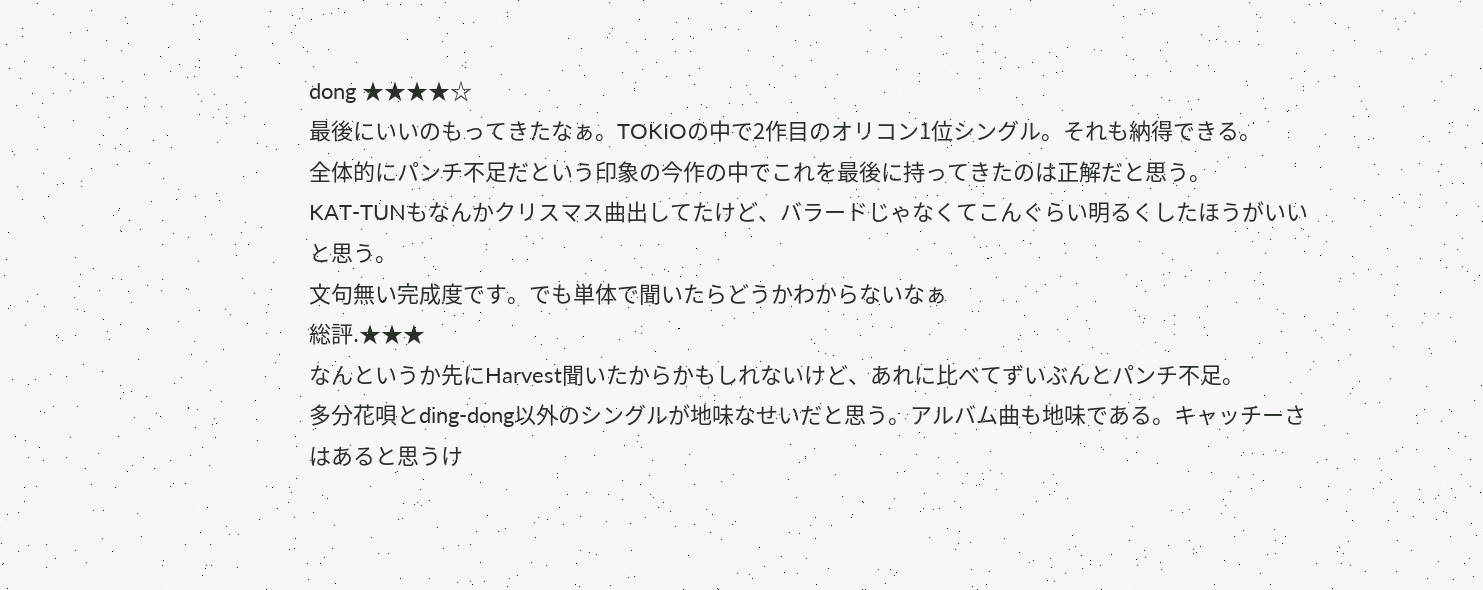dong ★★★★☆
最後にいいのもってきたなぁ。TOKIOの中で2作目のオリコン1位シングル。それも納得できる。
全体的にパンチ不足だという印象の今作の中でこれを最後に持ってきたのは正解だと思う。
KAT-TUNもなんかクリスマス曲出してたけど、バラードじゃなくてこんぐらい明るくしたほうがいいと思う。
文句無い完成度です。でも単体で聞いたらどうかわからないなぁ
総評.★★★
なんというか先にHarvest聞いたからかもしれないけど、あれに比べてずいぶんとパンチ不足。
多分花唄とding-dong以外のシングルが地味なせいだと思う。アルバム曲も地味である。キャッチーさはあると思うけ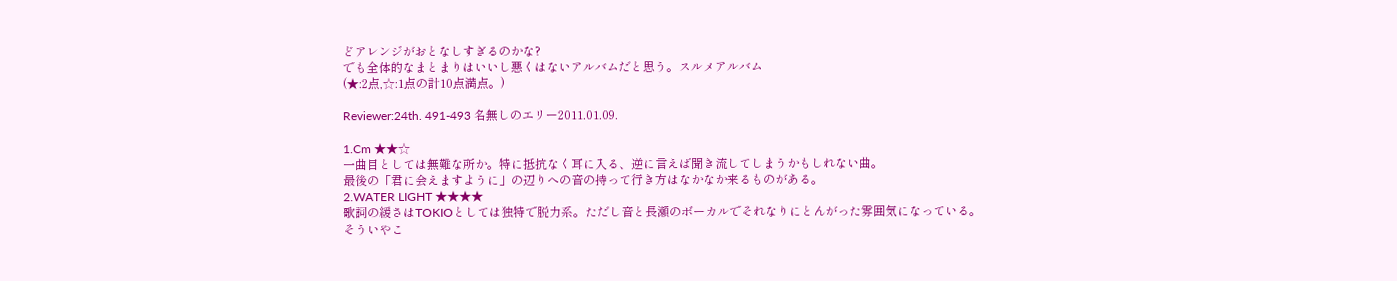どアレンジがおとなしすぎるのかな?
でも全体的なまとまりはいいし悪くはないアルバムだと思う。スルメアルバム
(★:2点,☆:1点の計10点満点。)

Reviewer:24th. 491-493 名無しのエリー2011.01.09.

1.Cm ★★☆
一曲目としては無難な所か。特に抵抗なく耳に入る、逆に言えば聞き流してしまうかもしれない曲。
最後の「君に会えますように」の辺りへの音の持って行き方はなかなか来るものがある。
2.WATER LIGHT ★★★★
歌詞の緩さはTOKIOとしては独特で脱力系。ただし音と長瀬のボーカルでそれなりにとんがった雰囲気になっている。
そういやこ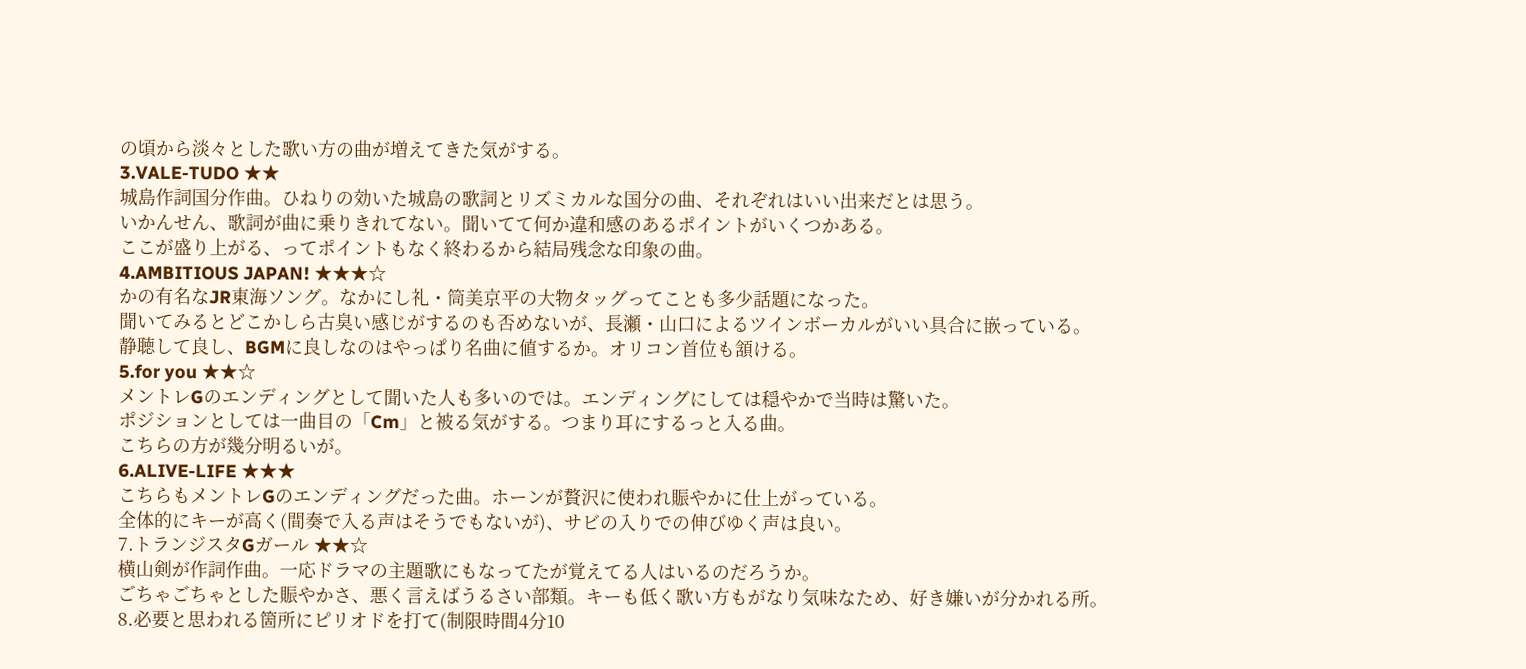の頃から淡々とした歌い方の曲が増えてきた気がする。
3.VALE-TUDO ★★
城島作詞国分作曲。ひねりの効いた城島の歌詞とリズミカルな国分の曲、それぞれはいい出来だとは思う。
いかんせん、歌詞が曲に乗りきれてない。聞いてて何か違和感のあるポイントがいくつかある。
ここが盛り上がる、ってポイントもなく終わるから結局残念な印象の曲。
4.AMBITIOUS JAPAN! ★★★☆
かの有名なJR東海ソング。なかにし礼・筒美京平の大物タッグってことも多少話題になった。
聞いてみるとどこかしら古臭い感じがするのも否めないが、長瀬・山口によるツインボーカルがいい具合に嵌っている。
静聴して良し、BGMに良しなのはやっぱり名曲に値するか。オリコン首位も頷ける。
5.for you ★★☆
メントレGのエンディングとして聞いた人も多いのでは。エンディングにしては穏やかで当時は驚いた。
ポジションとしては一曲目の「Cm」と被る気がする。つまり耳にするっと入る曲。
こちらの方が幾分明るいが。
6.ALIVE-LIFE ★★★
こちらもメントレGのエンディングだった曲。ホーンが贅沢に使われ賑やかに仕上がっている。
全体的にキーが高く(間奏で入る声はそうでもないが)、サビの入りでの伸びゆく声は良い。
7.トランジスタGガール ★★☆
横山剣が作詞作曲。一応ドラマの主題歌にもなってたが覚えてる人はいるのだろうか。
ごちゃごちゃとした賑やかさ、悪く言えばうるさい部類。キーも低く歌い方もがなり気味なため、好き嫌いが分かれる所。
8.必要と思われる箇所にピリオドを打て(制限時間4分10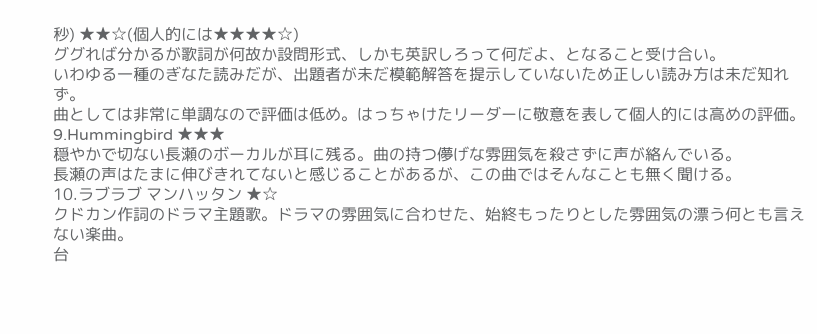秒) ★★☆(個人的には★★★★☆)
ググれば分かるが歌詞が何故か設問形式、しかも英訳しろって何だよ、となること受け合い。
いわゆる一種のぎなた読みだが、出題者が未だ模範解答を提示していないため正しい読み方は未だ知れず。
曲としては非常に単調なので評価は低め。はっちゃけたリーダーに敬意を表して個人的には高めの評価。
9.Hummingbird ★★★
穏やかで切ない長瀬のボーカルが耳に残る。曲の持つ儚げな雰囲気を殺さずに声が絡んでいる。
長瀬の声はたまに伸びきれてないと感じることがあるが、この曲ではそんなことも無く聞ける。
10.ラブラブ マンハッタン ★☆
クドカン作詞のドラマ主題歌。ドラマの雰囲気に合わせた、始終もったりとした雰囲気の漂う何とも言えない楽曲。
台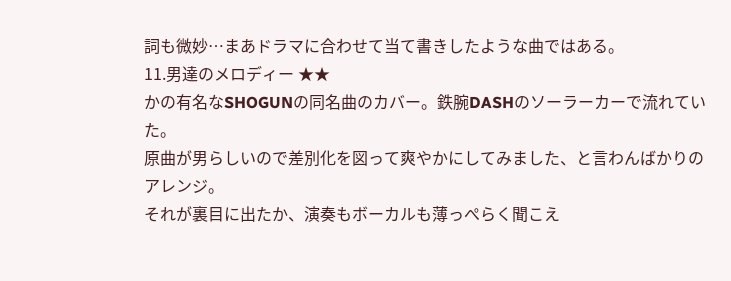詞も微妙…まあドラマに合わせて当て書きしたような曲ではある。
11.男達のメロディー ★★
かの有名なSHOGUNの同名曲のカバー。鉄腕DASHのソーラーカーで流れていた。
原曲が男らしいので差別化を図って爽やかにしてみました、と言わんばかりのアレンジ。
それが裏目に出たか、演奏もボーカルも薄っぺらく聞こえ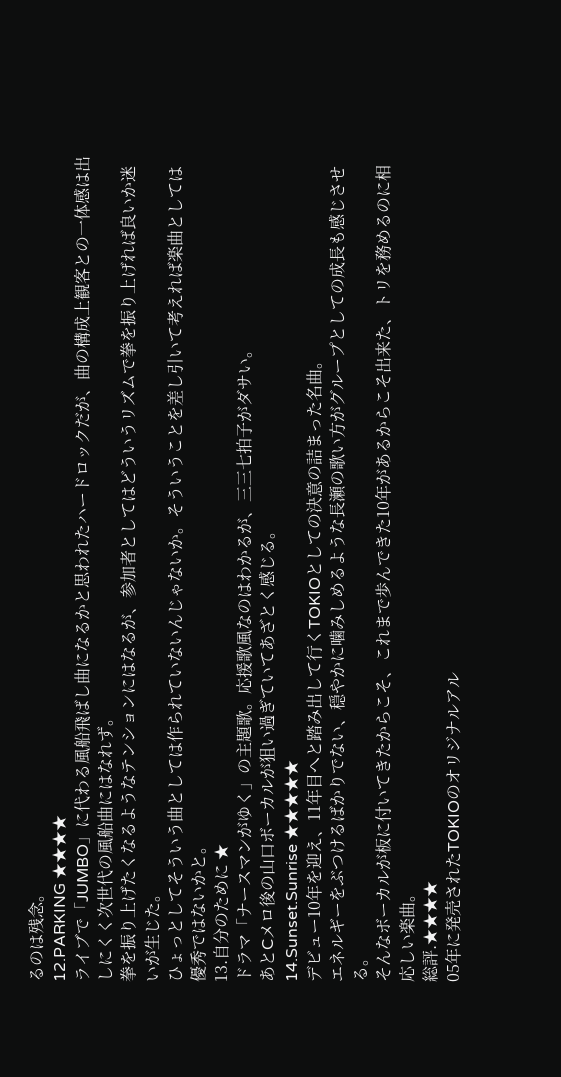るのは残念。
12.PARKING ★★★★
ライブで「JUMBO」に代わる風船飛ばし曲になるかと思われたハードロックだが、曲の構成上観客との一体感は出しにくく次世代の風船曲にはなれず。
拳を振り上げたくなるようなテンションにはなるが、参加者としてはどういうリズムで拳を振り上げれば良いか迷いが生じた。
ひょっとしてそういう曲としては作られていないんじゃないか。そういうことを差し引いて考えれば楽曲としては優秀ではないかと。
13.自分のために ★
ドラマ「ナースマンがゆく」の主題歌。応援歌風なのはわかるが、三三七拍子がダサい。
あとCメロ後の山口ボーカルが狙い過ぎていてあざとく感じる。
14.Sunset.Sunrise ★★★★★
デビュー10年を迎え、11年目へと踏み出して行くTOKIOとしての決意の詰まった名曲。
エネルギーをぶつけるばかりでない、穏やかに噛みしめるような長瀬の歌い方がグループとしての成長も感じさせる。
そんなボーカルが板に付いてきたからこそ、これまで歩んできた10年があるからこそ出来た、トリを務めるのに相応しい楽曲。
総評.★★★★
05年に発売されたTOKIOのオリジナルアル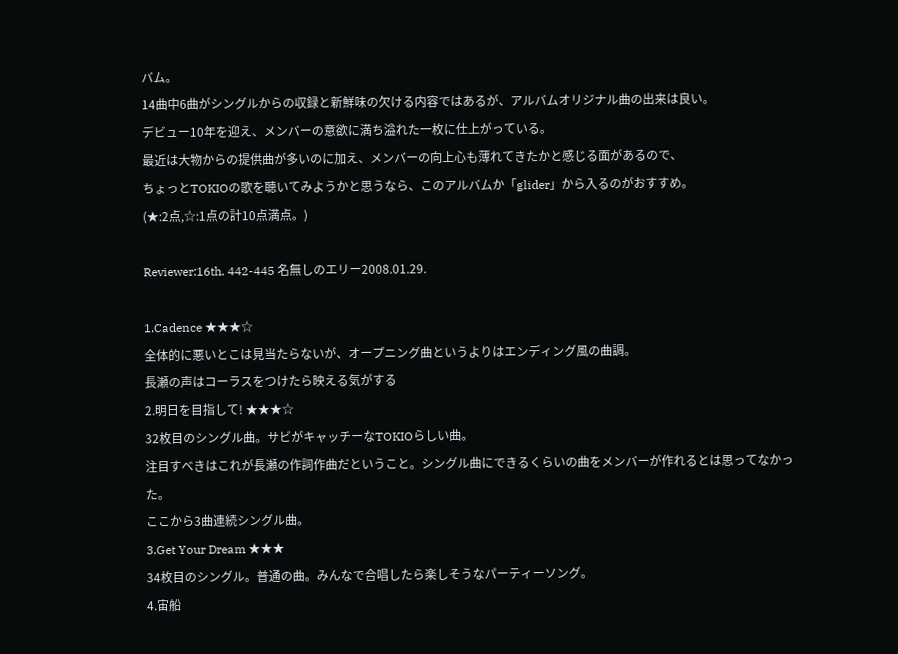バム。
14曲中6曲がシングルからの収録と新鮮味の欠ける内容ではあるが、アルバムオリジナル曲の出来は良い。
デビュー10年を迎え、メンバーの意欲に満ち溢れた一枚に仕上がっている。
最近は大物からの提供曲が多いのに加え、メンバーの向上心も薄れてきたかと感じる面があるので、
ちょっとTOKIOの歌を聴いてみようかと思うなら、このアルバムか「glider」から入るのがおすすめ。
(★:2点,☆:1点の計10点満点。)

Reviewer:16th. 442-445 名無しのエリー2008.01.29.

1.Cadence ★★★☆
全体的に悪いとこは見当たらないが、オープニング曲というよりはエンディング風の曲調。
長瀬の声はコーラスをつけたら映える気がする
2.明日を目指して! ★★★☆
32枚目のシングル曲。サビがキャッチーなTOKIOらしい曲。
注目すべきはこれが長瀬の作詞作曲だということ。シングル曲にできるくらいの曲をメンバーが作れるとは思ってなかった。
ここから3曲連続シングル曲。
3.Get Your Dream ★★★
34枚目のシングル。普通の曲。みんなで合唱したら楽しそうなパーティーソング。
4.宙船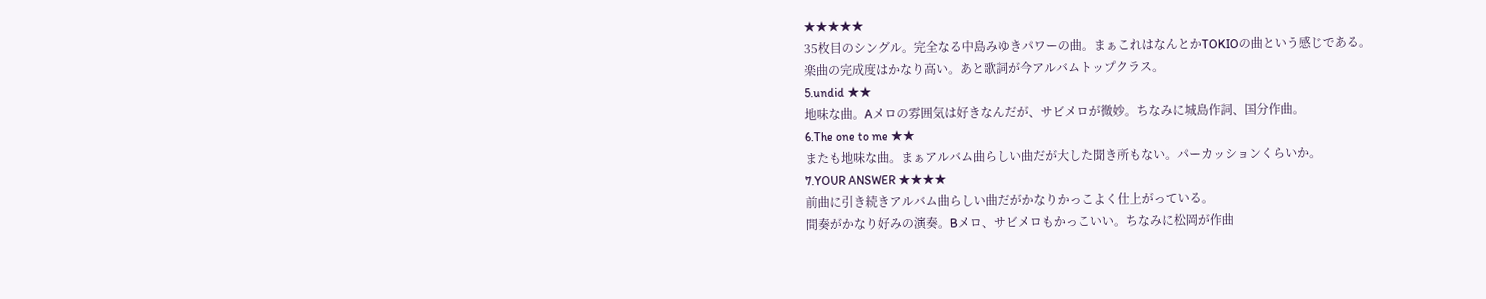★★★★★
35枚目のシングル。完全なる中島みゆきパワーの曲。まぁこれはなんとかTOKIOの曲という感じである。
楽曲の完成度はかなり高い。あと歌詞が今アルバムトップクラス。
5.undid ★★
地味な曲。Aメロの雰囲気は好きなんだが、サビメロが微妙。ちなみに城島作詞、国分作曲。
6.The one to me ★★
またも地味な曲。まぁアルバム曲らしい曲だが大した聞き所もない。パーカッションくらいか。
7.YOUR ANSWER ★★★★
前曲に引き続きアルバム曲らしい曲だがかなりかっこよく仕上がっている。
間奏がかなり好みの演奏。Bメロ、サビメロもかっこいい。ちなみに松岡が作曲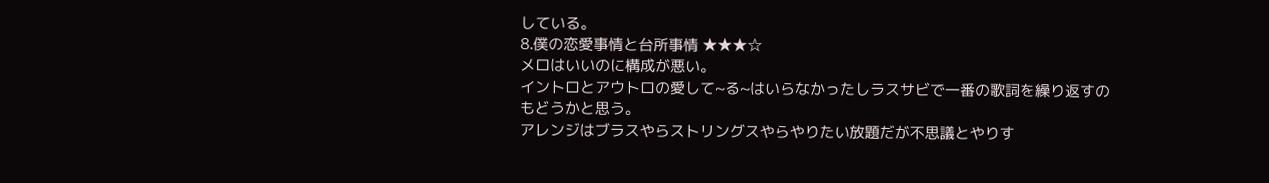している。
8.僕の恋愛事情と台所事情 ★★★☆
メロはいいのに構成が悪い。
イントロとアウトロの愛して~る~はいらなかったしラスサビで一番の歌詞を繰り返すのもどうかと思う。
アレンジはブラスやらストリングスやらやりたい放題だが不思議とやりす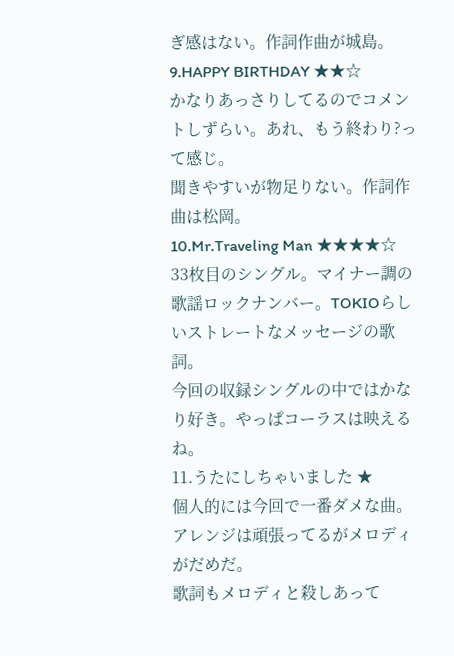ぎ感はない。作詞作曲が城島。
9.HAPPY BIRTHDAY ★★☆
かなりあっさりしてるのでコメントしずらい。あれ、もう終わり?って感じ。
聞きやすいが物足りない。作詞作曲は松岡。
10.Mr.Traveling Man ★★★★☆
33枚目のシングル。マイナー調の歌謡ロックナンバー。TOKIOらしいストレートなメッセージの歌詞。
今回の収録シングルの中ではかなり好き。やっぱコーラスは映えるね。
11.うたにしちゃいました ★
個人的には今回で一番ダメな曲。アレンジは頑張ってるがメロディがだめだ。
歌詞もメロディと殺しあって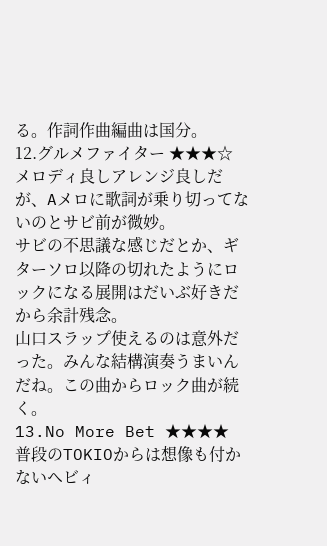る。作詞作曲編曲は国分。
12.グルメファイター ★★★☆
メロディ良しアレンジ良しだが、Aメロに歌詞が乗り切ってないのとサビ前が微妙。
サビの不思議な感じだとか、ギターソロ以降の切れたようにロックになる展開はだいぶ好きだから余計残念。
山口スラップ使えるのは意外だった。みんな結構演奏うまいんだね。この曲からロック曲が続く。
13.No More Bet ★★★★
普段のTOKIOからは想像も付かないヘビィ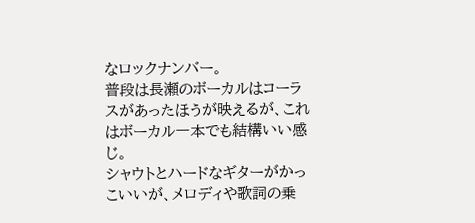なロックナンバー。
普段は長瀬のボーカルはコーラスがあったほうが映えるが、これはボーカル一本でも結構いい感じ。
シャウトとハードなギターがかっこいいが、メロディや歌詞の乗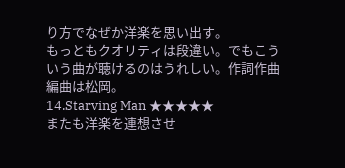り方でなぜか洋楽を思い出す。
もっともクオリティは段違い。でもこういう曲が聴けるのはうれしい。作詞作曲編曲は松岡。
14.Starving Man ★★★★★
またも洋楽を連想させ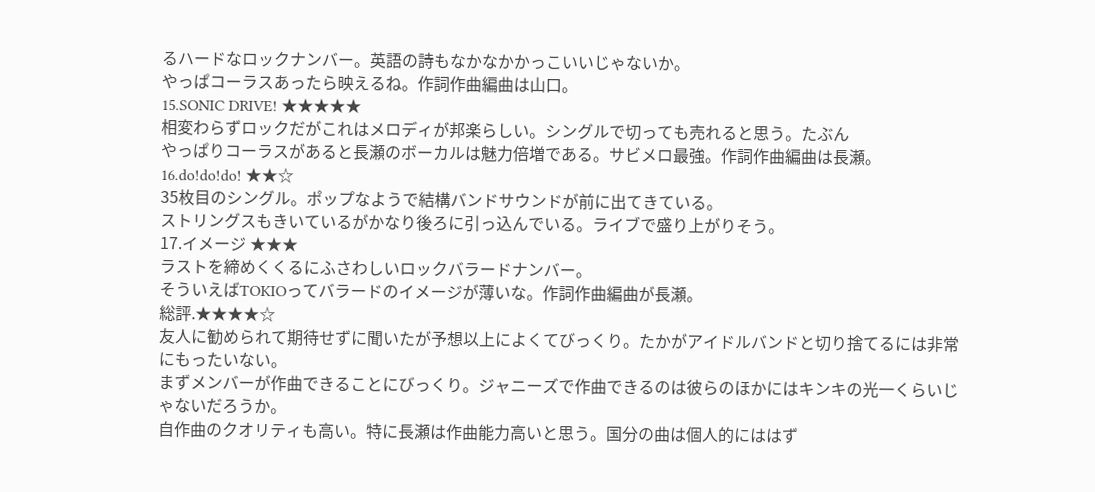るハードなロックナンバー。英語の詩もなかなかかっこいいじゃないか。
やっぱコーラスあったら映えるね。作詞作曲編曲は山口。
15.SONIC DRIVE! ★★★★★
相変わらずロックだがこれはメロディが邦楽らしい。シングルで切っても売れると思う。たぶん
やっぱりコーラスがあると長瀬のボーカルは魅力倍増である。サビメロ最強。作詞作曲編曲は長瀬。
16.do!do!do! ★★☆
35枚目のシングル。ポップなようで結構バンドサウンドが前に出てきている。
ストリングスもきいているがかなり後ろに引っ込んでいる。ライブで盛り上がりそう。
17.イメージ ★★★
ラストを締めくくるにふさわしいロックバラードナンバー。
そういえばTOKIOってバラードのイメージが薄いな。作詞作曲編曲が長瀬。
総評.★★★★☆
友人に勧められて期待せずに聞いたが予想以上によくてびっくり。たかがアイドルバンドと切り捨てるには非常にもったいない。
まずメンバーが作曲できることにびっくり。ジャニーズで作曲できるのは彼らのほかにはキンキの光一くらいじゃないだろうか。
自作曲のクオリティも高い。特に長瀬は作曲能力高いと思う。国分の曲は個人的にははず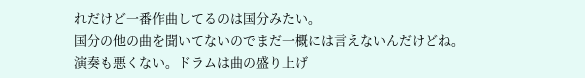れだけど一番作曲してるのは国分みたい。
国分の他の曲を聞いてないのでまだ一概には言えないんだけどね。
演奏も悪くない。ドラムは曲の盛り上げ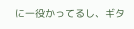に一役かってるし、ギタ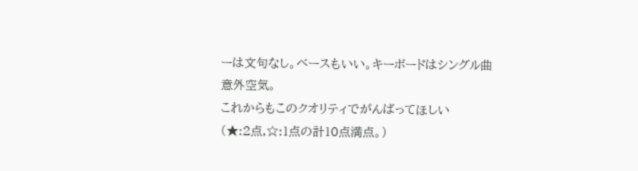ーは文句なし。ベースもいい。キーボードはシングル曲意外空気。
これからもこのクオリティでがんばってほしい
(★:2点,☆:1点の計10点満点。)